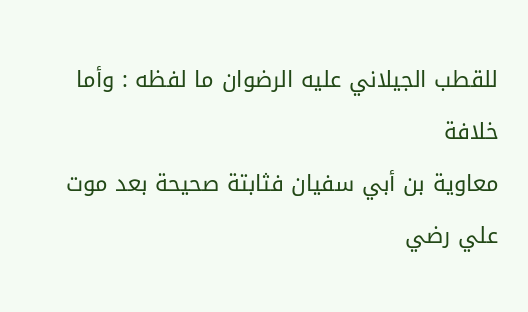للقطب الجيلاني عليه الرضوان ما لفظه : وأما خلافة
معاوية بن أبي سفيان فثابتة صحيحة بعد موت علي رضي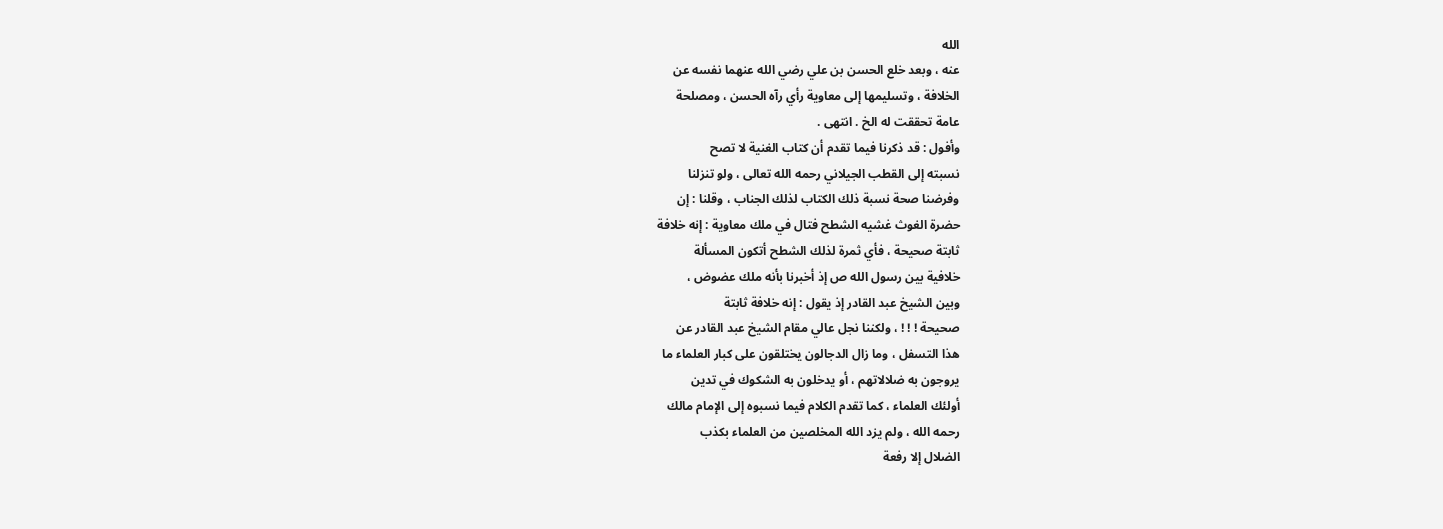الله
عنه ، وبعد خلع الحسن بن علي رضي الله عنهما نفسه عن
الخلافة ، وتسليمها إلى معاوية رأي رآه الحسن ، ومصلحة
عامة تحققت له الخ . انتهى .
وأفول : قد ذكرنا فيما تقدم أن كتاب الغنية لا تصح
نسبته إلى القطب الجيلاني رحمه الله تعالى ، ولو تنزلنا
وفرضنا صحة نسبة ذلك الكتاب لذلك الجناب ، وقلنا : إن
حضرة الغوث غشيه الشطح فتال في ملك معاوية : إنه خلافة
ثابتة صحيحة ، فأي ثمرة لذلك الشطح أتكون المسألة
خلافية بين رسول الله ص إذ أخبرنا بأنه ملك عضوض ،
وبين الشيخ عبد القادر إذ يقول : إنه خلافة ثابتة
صحيحة ! ! ! ، ولكننا نجل عالي مقام الشيخ عبد القادر عن
هذا التسفل ، وما زال الدجالون يختلقون على كبار العلماء ما
يروجون به ضلالاتهم ، أو يدخلون به الشكوك في تدين
أولئك العلماء ، كما تقدم الكلام فيما نسبوه إلى الإمام مالك
رحمه الله ، ولم يزد الله المخلصين من العلماء بكذب
الضلال إلا رفعة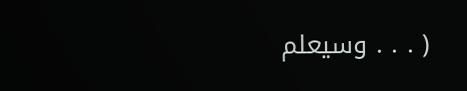( . . . وسيعلم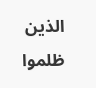الذين ظلموا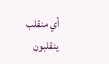أي منقلب
ينقلبون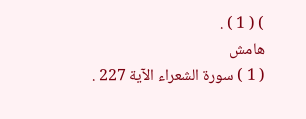) ( 1 ) .
هامش
( 1 ) سورة الشعراء الآية 227 .